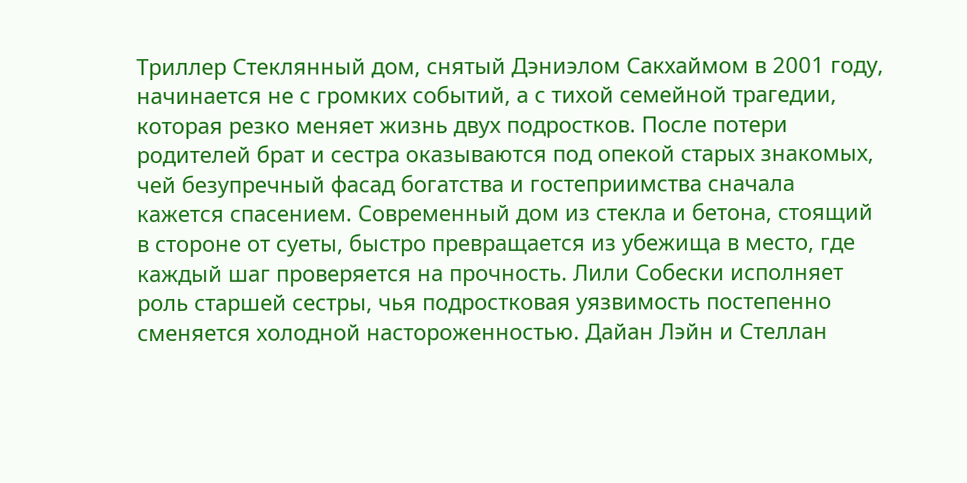Триллер Стеклянный дом, снятый Дэниэлом Сакхаймом в 2001 году, начинается не с громких событий, а с тихой семейной трагедии, которая резко меняет жизнь двух подростков. После потери родителей брат и сестра оказываются под опекой старых знакомых, чей безупречный фасад богатства и гостеприимства сначала кажется спасением. Современный дом из стекла и бетона, стоящий в стороне от суеты, быстро превращается из убежища в место, где каждый шаг проверяется на прочность. Лили Собески исполняет роль старшей сестры, чья подростковая уязвимость постепенно сменяется холодной настороженностью. Дайан Лэйн и Стеллан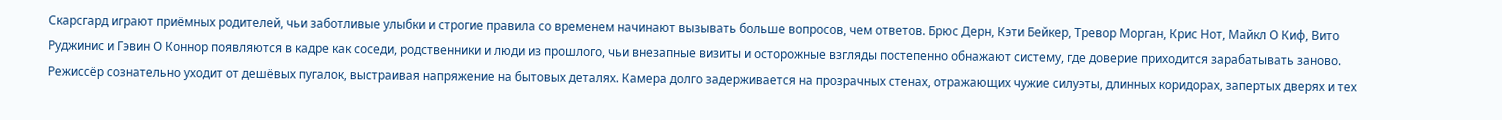Скарсгард играют приёмных родителей, чьи заботливые улыбки и строгие правила со временем начинают вызывать больше вопросов, чем ответов. Брюс Дерн, Кэти Бейкер, Тревор Морган, Крис Нот, Майкл О Киф, Вито Руджинис и Гэвин О Коннор появляются в кадре как соседи, родственники и люди из прошлого, чьи внезапные визиты и осторожные взгляды постепенно обнажают систему, где доверие приходится зарабатывать заново. Режиссёр сознательно уходит от дешёвых пугалок, выстраивая напряжение на бытовых деталях. Камера долго задерживается на прозрачных стенах, отражающих чужие силуэты, длинных коридорах, запертых дверях и тех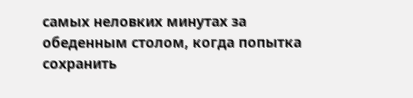самых неловких минутах за обеденным столом, когда попытка сохранить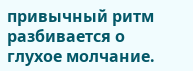привычный ритм разбивается о глухое молчание.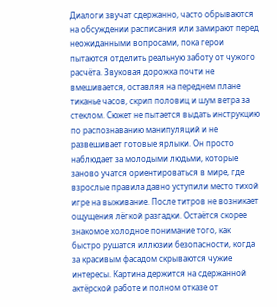Диалоги звучат сдержанно, часто обрываются на обсуждении расписания или замирают перед неожиданными вопросами, пока герои пытаются отделить реальную заботу от чужого расчёта. Звуковая дорожка почти не вмешивается, оставляя на переднем плане тиканье часов, скрип половиц и шум ветра за стеклом. Сюжет не пытается выдать инструкцию по распознаванию манипуляций и не развешивает готовые ярлыки. Он просто наблюдает за молодыми людьми, которые заново учатся ориентироваться в мире, где взрослые правила давно уступили место тихой игре на выживание. После титров не возникает ощущения лёгкой разгадки. Остаётся скорее знакомое холодное понимание того, как быстро рушатся иллюзии безопасности, когда за красивым фасадом скрываются чужие интересы. Картина держится на сдержанной актёрской работе и полном отказе от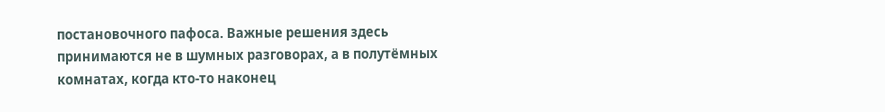постановочного пафоса. Важные решения здесь принимаются не в шумных разговорах, а в полутёмных комнатах, когда кто-то наконец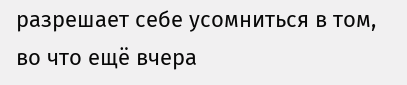разрешает себе усомниться в том, во что ещё вчера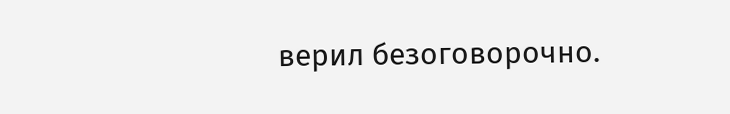верил безоговорочно.